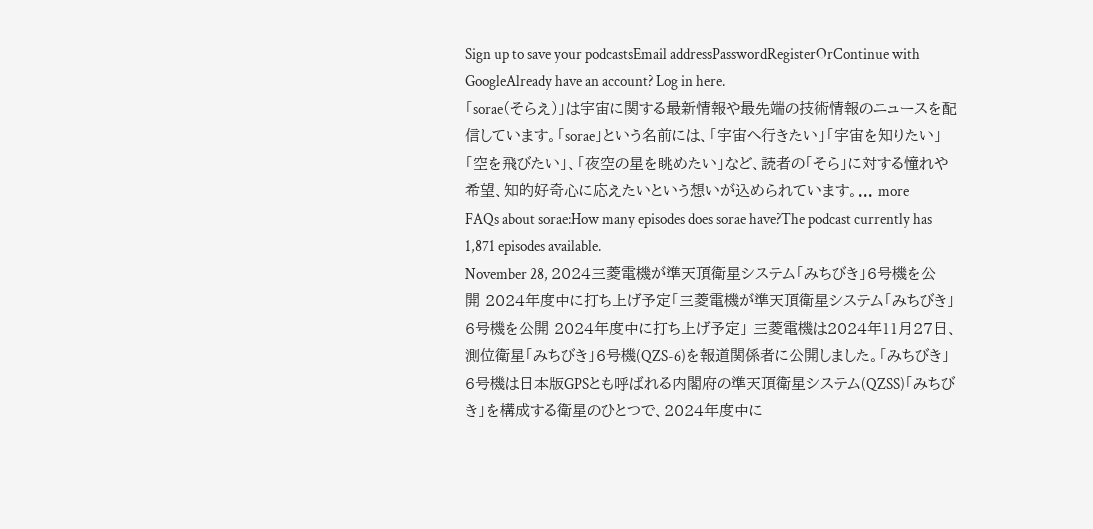Sign up to save your podcastsEmail addressPasswordRegisterOrContinue with GoogleAlready have an account? Log in here.
「sorae(そらえ)」は宇宙に関する最新情報や最先端の技術情報のニュースを配信しています。「sorae」という名前には、「宇宙へ行きたい」「宇宙を知りたい」「空を飛びたい」、「夜空の星を眺めたい」など、読者の「そら」に対する憧れや希望、知的好奇心に応えたいという想いが込められています。... more
FAQs about sorae:How many episodes does sorae have?The podcast currently has 1,871 episodes available.
November 28, 2024三菱電機が準天頂衛星システム「みちびき」6号機を公開 2024年度中に打ち上げ予定「三菱電機が準天頂衛星システム「みちびき」6号機を公開 2024年度中に打ち上げ予定」 三菱電機は2024年11月27日、測位衛星「みちびき」6号機(QZS-6)を報道関係者に公開しました。「みちびき」6号機は日本版GPSとも呼ばれる内閣府の準天頂衛星システム(QZSS)「みちびき」を構成する衛星のひとつで、2024年度中に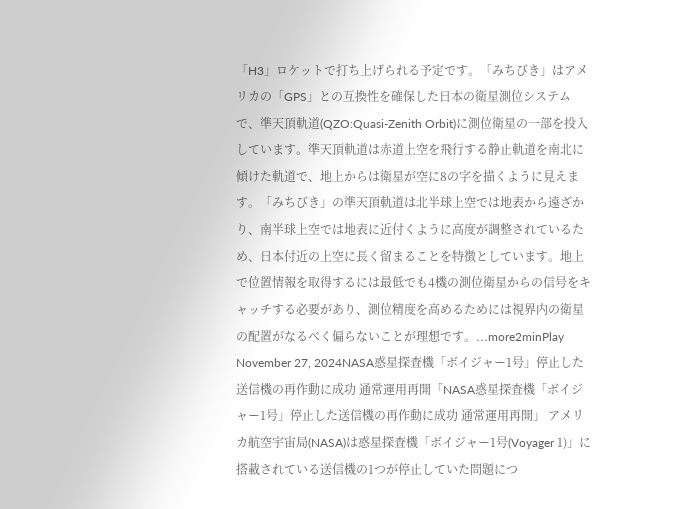「H3」ロケットで打ち上げられる予定です。「みちびき」はアメリカの「GPS」との互換性を確保した日本の衛星測位システムで、準天頂軌道(QZO:Quasi-Zenith Orbit)に測位衛星の一部を投入しています。準天頂軌道は赤道上空を飛行する静止軌道を南北に傾けた軌道で、地上からは衛星が空に8の字を描くように見えます。「みちびき」の準天頂軌道は北半球上空では地表から遠ざかり、南半球上空では地表に近付くように高度が調整されているため、日本付近の上空に長く留まることを特徴としています。地上で位置情報を取得するには最低でも4機の測位衛星からの信号をキャッチする必要があり、測位精度を高めるためには視界内の衛星の配置がなるべく偏らないことが理想です。...more2minPlay
November 27, 2024NASA惑星探査機「ボイジャー1号」停止した送信機の再作動に成功 通常運用再開「NASA惑星探査機「ボイジャー1号」停止した送信機の再作動に成功 通常運用再開」 アメリカ航空宇宙局(NASA)は惑星探査機「ボイジャー1号(Voyager 1)」に搭載されている送信機の1つが停止していた問題につ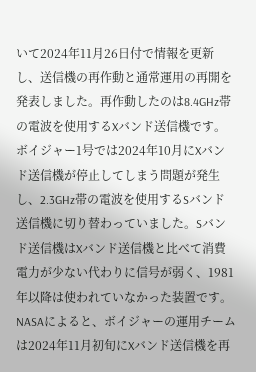いて2024年11月26日付で情報を更新し、送信機の再作動と通常運用の再開を発表しました。再作動したのは8.4GHz帯の電波を使用するXバンド送信機です。ボイジャー1号では2024年10月にXバンド送信機が停止してしまう問題が発生し、2.3GHz帯の電波を使用するSバンド送信機に切り替わっていました。Sバンド送信機はXバンド送信機と比べて消費電力が少ない代わりに信号が弱く、1981年以降は使われていなかった装置です。NASAによると、ボイジャーの運用チームは2024年11月初旬にXバンド送信機を再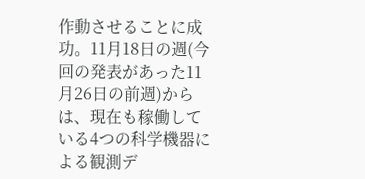作動させることに成功。11月18日の週(今回の発表があった11月26日の前週)からは、現在も稼働している4つの科学機器による観測デ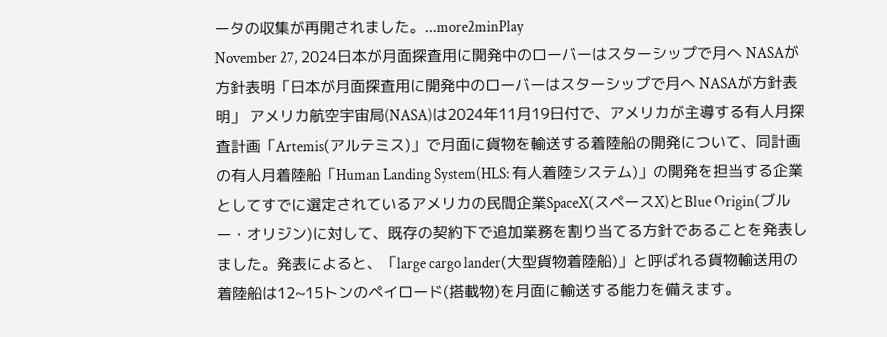ータの収集が再開されました。...more2minPlay
November 27, 2024日本が月面探査用に開発中のローバーはスターシップで月へ NASAが方針表明「日本が月面探査用に開発中のローバーはスターシップで月へ NASAが方針表明」 アメリカ航空宇宙局(NASA)は2024年11月19日付で、アメリカが主導する有人月探査計画「Artemis(アルテミス)」で月面に貨物を輸送する着陸船の開発について、同計画の有人月着陸船「Human Landing System(HLS: 有人着陸システム)」の開発を担当する企業としてすでに選定されているアメリカの民間企業SpaceX(スペースX)とBlue Origin(ブルー・オリジン)に対して、既存の契約下で追加業務を割り当てる方針であることを発表しました。発表によると、「large cargo lander(大型貨物着陸船)」と呼ばれる貨物輸送用の着陸船は12~15トンのペイロード(搭載物)を月面に輸送する能力を備えます。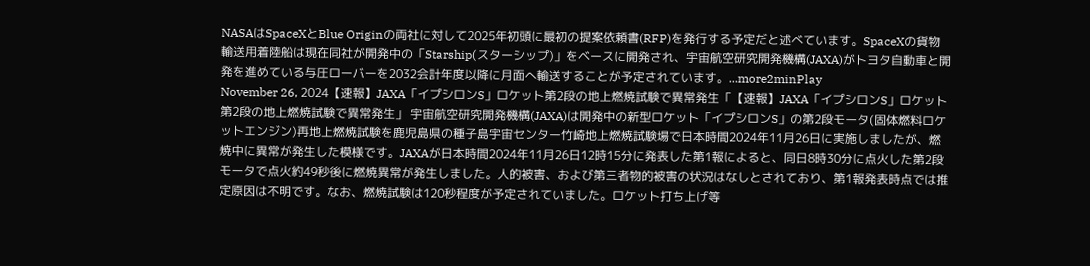NASAはSpaceXとBlue Originの両社に対して2025年初頭に最初の提案依頼書(RFP)を発行する予定だと述べています。SpaceXの貨物輸送用着陸船は現在同社が開発中の「Starship(スターシップ)」をベースに開発され、宇宙航空研究開発機構(JAXA)がトヨタ自動車と開発を進めている与圧ローバーを2032会計年度以降に月面へ輸送することが予定されています。...more2minPlay
November 26, 2024【速報】JAXA「イプシロンS」ロケット第2段の地上燃焼試験で異常発生「【速報】JAXA「イプシロンS」ロケット第2段の地上燃焼試験で異常発生」 宇宙航空研究開発機構(JAXA)は開発中の新型ロケット「イプシロンS」の第2段モータ(固体燃料ロケットエンジン)再地上燃焼試験を鹿児島県の種子島宇宙センター竹崎地上燃焼試験場で日本時間2024年11月26日に実施しましたが、燃焼中に異常が発生した模様です。JAXAが日本時間2024年11月26日12時15分に発表した第1報によると、同日8時30分に点火した第2段モータで点火約49秒後に燃焼異常が発生しました。人的被害、および第三者物的被害の状況はなしとされており、第1報発表時点では推定原因は不明です。なお、燃焼試験は120秒程度が予定されていました。ロケット打ち上げ等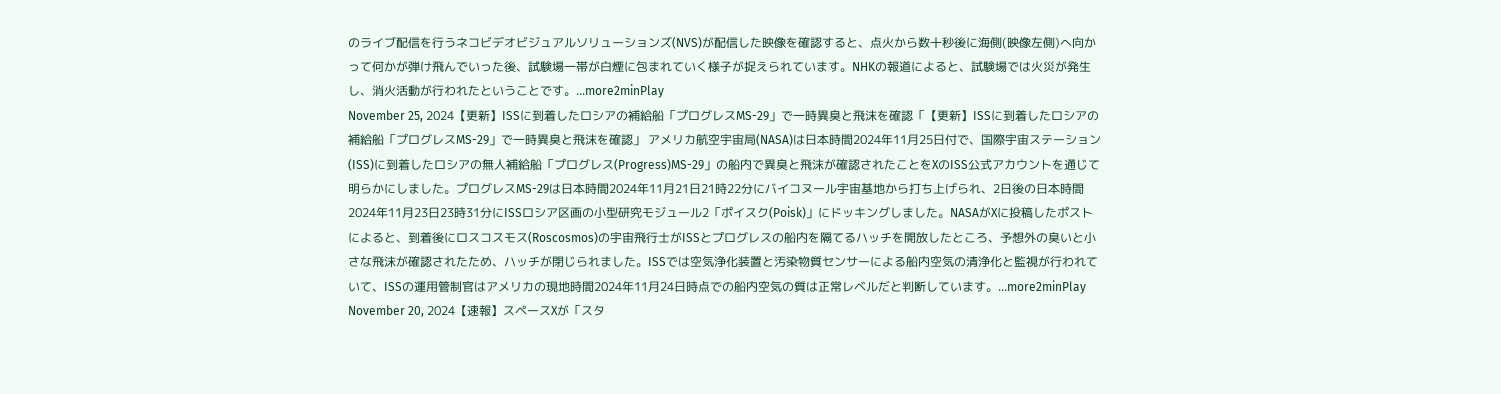のライブ配信を行うネコビデオビジュアルソリューションズ(NVS)が配信した映像を確認すると、点火から数十秒後に海側(映像左側)へ向かって何かが弾け飛んでいった後、試験場一帯が白煙に包まれていく様子が捉えられています。NHKの報道によると、試験場では火災が発生し、消火活動が行われたということです。...more2minPlay
November 25, 2024【更新】ISSに到着したロシアの補給船「プログレスMS-29」で一時異臭と飛沫を確認「【更新】ISSに到着したロシアの補給船「プログレスMS-29」で一時異臭と飛沫を確認」 アメリカ航空宇宙局(NASA)は日本時間2024年11月25日付で、国際宇宙ステーション(ISS)に到着したロシアの無人補給船「プログレス(Progress)MS-29」の船内で異臭と飛沫が確認されたことをXのISS公式アカウントを通じて明らかにしました。プログレスMS-29は日本時間2024年11月21日21時22分にバイコヌール宇宙基地から打ち上げられ、2日後の日本時間2024年11月23日23時31分にISSロシア区画の小型研究モジュール2「ポイスク(Poisk)」にドッキングしました。NASAがXに投稿したポストによると、到着後にロスコスモス(Roscosmos)の宇宙飛行士がISSとプログレスの船内を隔てるハッチを開放したところ、予想外の臭いと小さな飛沫が確認されたため、ハッチが閉じられました。ISSでは空気浄化装置と汚染物質センサーによる船内空気の清浄化と監視が行われていて、ISSの運用管制官はアメリカの現地時間2024年11月24日時点での船内空気の質は正常レベルだと判断しています。...more2minPlay
November 20, 2024【速報】スペースXが「スタ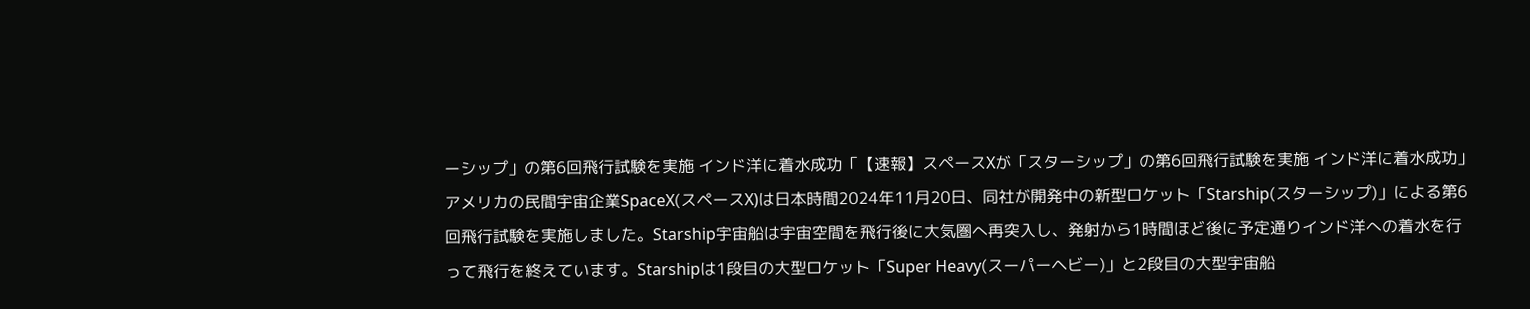ーシップ」の第6回飛行試験を実施 インド洋に着水成功「【速報】スペースXが「スターシップ」の第6回飛行試験を実施 インド洋に着水成功」 アメリカの民間宇宙企業SpaceX(スペースX)は日本時間2024年11月20日、同社が開発中の新型ロケット「Starship(スターシップ)」による第6回飛行試験を実施しました。Starship宇宙船は宇宙空間を飛行後に大気圏へ再突入し、発射から1時間ほど後に予定通りインド洋への着水を行って飛行を終えています。Starshipは1段目の大型ロケット「Super Heavy(スーパーヘビー)」と2段目の大型宇宙船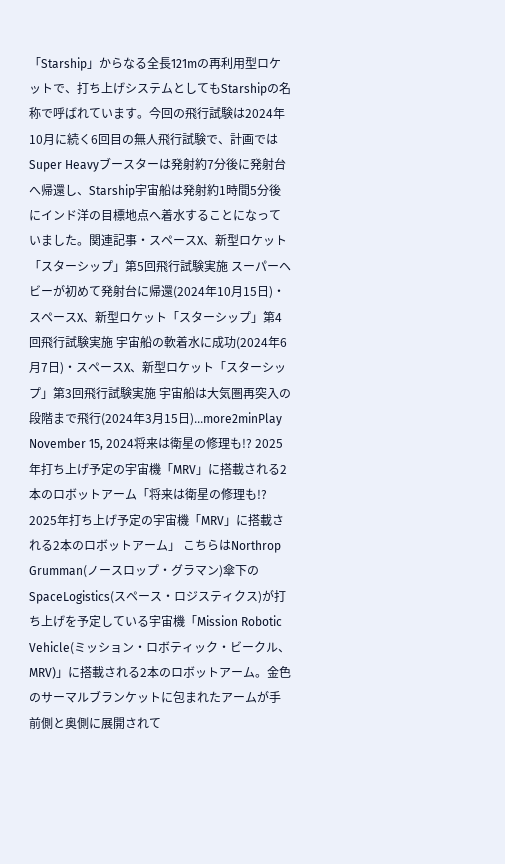「Starship」からなる全長121mの再利用型ロケットで、打ち上げシステムとしてもStarshipの名称で呼ばれています。今回の飛行試験は2024年10月に続く6回目の無人飛行試験で、計画ではSuper Heavyブースターは発射約7分後に発射台へ帰還し、Starship宇宙船は発射約1時間5分後にインド洋の目標地点へ着水することになっていました。関連記事・スペースX、新型ロケット「スターシップ」第5回飛行試験実施 スーパーヘビーが初めて発射台に帰還(2024年10月15日)・スペースX、新型ロケット「スターシップ」第4回飛行試験実施 宇宙船の軟着水に成功(2024年6月7日)・スペースX、新型ロケット「スターシップ」第3回飛行試験実施 宇宙船は大気圏再突入の段階まで飛行(2024年3月15日)...more2minPlay
November 15, 2024将来は衛星の修理も!? 2025年打ち上げ予定の宇宙機「MRV」に搭載される2本のロボットアーム「将来は衛星の修理も!? 2025年打ち上げ予定の宇宙機「MRV」に搭載される2本のロボットアーム」 こちらはNorthrop Grumman(ノースロップ・グラマン)傘下のSpaceLogistics(スペース・ロジスティクス)が打ち上げを予定している宇宙機「Mission Robotic Vehicle(ミッション・ロボティック・ビークル、MRV)」に搭載される2本のロボットアーム。金色のサーマルブランケットに包まれたアームが手前側と奥側に展開されて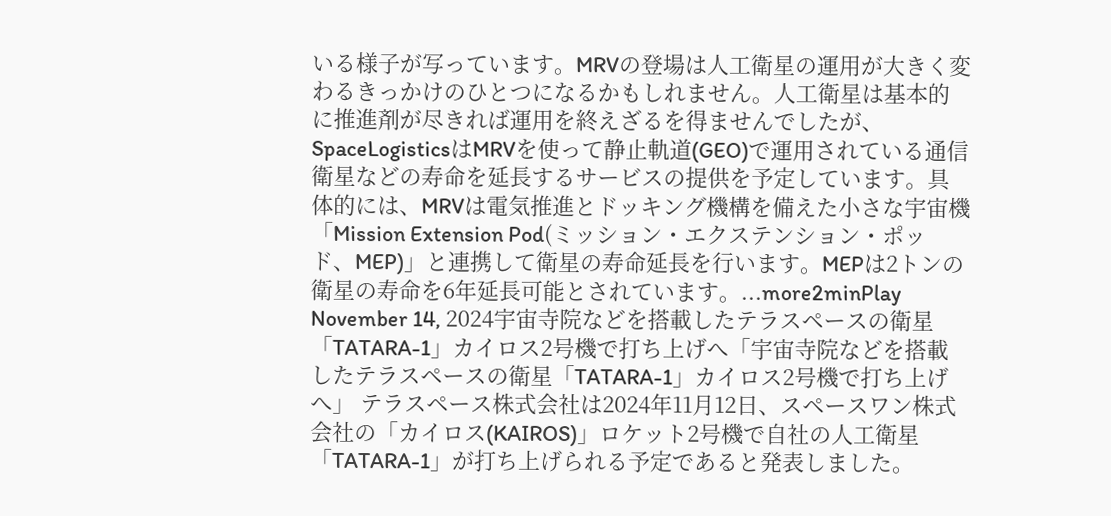いる様子が写っています。MRVの登場は人工衛星の運用が大きく変わるきっかけのひとつになるかもしれません。人工衛星は基本的に推進剤が尽きれば運用を終えざるを得ませんでしたが、SpaceLogisticsはMRVを使って静止軌道(GEO)で運用されている通信衛星などの寿命を延長するサービスの提供を予定しています。具体的には、MRVは電気推進とドッキング機構を備えた小さな宇宙機「Mission Extension Pod(ミッション・エクステンション・ポッド、MEP)」と連携して衛星の寿命延長を行います。MEPは2トンの衛星の寿命を6年延長可能とされています。...more2minPlay
November 14, 2024宇宙寺院などを搭載したテラスペースの衛星「TATARA-1」カイロス2号機で打ち上げへ「宇宙寺院などを搭載したテラスペースの衛星「TATARA-1」カイロス2号機で打ち上げへ」 テラスペース株式会社は2024年11月12日、スペースワン株式会社の「カイロス(KAIROS)」ロケット2号機で自社の人工衛星「TATARA-1」が打ち上げられる予定であると発表しました。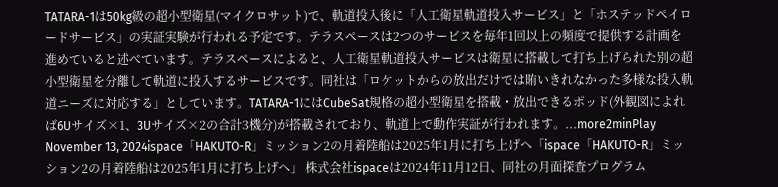TATARA-1は50kg級の超小型衛星(マイクロサット)で、軌道投入後に「人工衛星軌道投入サービス」と「ホステッドペイロードサービス」の実証実験が行われる予定です。テラスペースは2つのサービスを毎年1回以上の頻度で提供する計画を進めていると述べています。テラスペースによると、人工衛星軌道投入サービスは衛星に搭載して打ち上げられた別の超小型衛星を分離して軌道に投入するサービスです。同社は「ロケットからの放出だけでは賄いきれなかった多様な投入軌道ニーズに対応する」としています。TATARA-1にはCubeSat規格の超小型衛星を搭載・放出できるポッド(外観図によれば6Uサイズ×1、3Uサイズ×2の合計3機分)が搭載されており、軌道上で動作実証が行われます。...more2minPlay
November 13, 2024ispace「HAKUTO-R」ミッション2の月着陸船は2025年1月に打ち上げへ「ispace「HAKUTO-R」ミッション2の月着陸船は2025年1月に打ち上げへ」 株式会社ispaceは2024年11月12日、同社の月面探査プログラム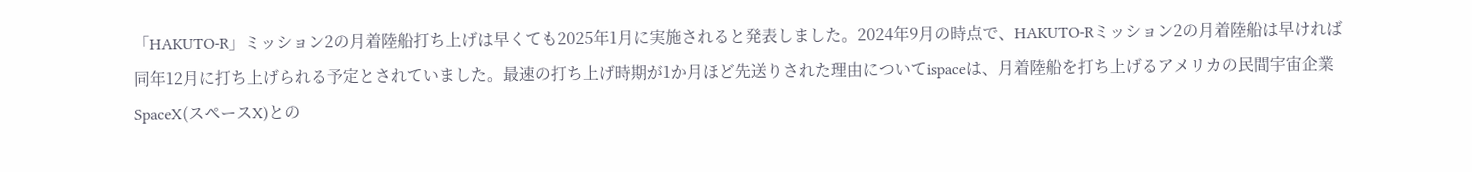「HAKUTO-R」ミッション2の月着陸船打ち上げは早くても2025年1月に実施されると発表しました。2024年9月の時点で、HAKUTO-Rミッション2の月着陸船は早ければ同年12月に打ち上げられる予定とされていました。最速の打ち上げ時期が1か月ほど先送りされた理由についてispaceは、月着陸船を打ち上げるアメリカの民間宇宙企業SpaceX(スペースX)との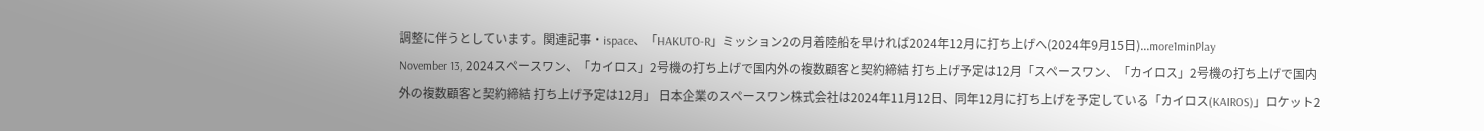調整に伴うとしています。関連記事・ispace、「HAKUTO-R」ミッション2の月着陸船を早ければ2024年12月に打ち上げへ(2024年9月15日)...more1minPlay
November 13, 2024スペースワン、「カイロス」2号機の打ち上げで国内外の複数顧客と契約締結 打ち上げ予定は12月「スペースワン、「カイロス」2号機の打ち上げで国内外の複数顧客と契約締結 打ち上げ予定は12月」 日本企業のスペースワン株式会社は2024年11月12日、同年12月に打ち上げを予定している「カイロス(KAIROS)」ロケット2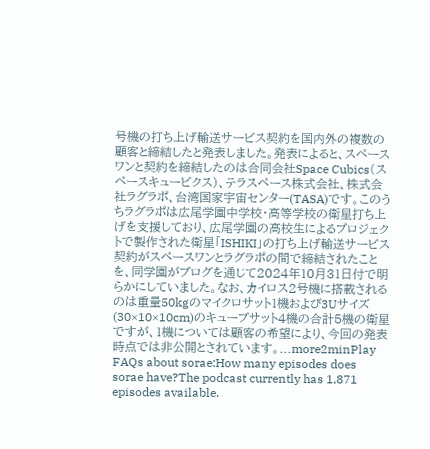号機の打ち上げ輸送サービス契約を国内外の複数の顧客と締結したと発表しました。発表によると、スペースワンと契約を締結したのは合同会社Space Cubics(スペースキュービクス)、テラスペース株式会社、株式会社ラグラポ、台湾国家宇宙センター(TASA)です。このうちラグラポは広尾学園中学校・高等学校の衛星打ち上げを支援しており、広尾学園の高校生によるプロジェクトで製作された衛星「ISHIKI」の打ち上げ輸送サービス契約がスペースワンとラグラポの間で締結されたことを、同学園がブログを通じて2024年10月31日付で明らかにしていました。なお、カイロス2号機に搭載されるのは重量50kgのマイクロサット1機および3Uサイズ(30×10×10cm)のキューブサット4機の合計5機の衛星ですが、1機については顧客の希望により、今回の発表時点では非公開とされています。...more2minPlay
FAQs about sorae:How many episodes does sorae have?The podcast currently has 1,871 episodes available.